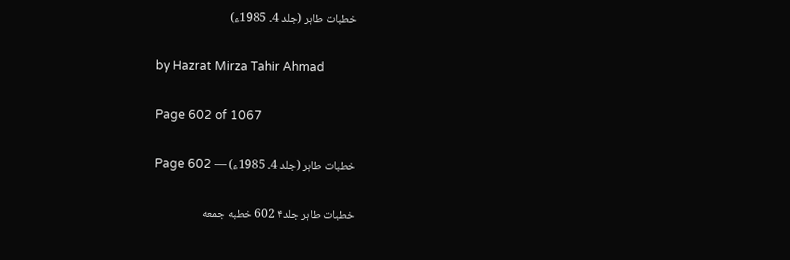خطبات طاہر (جلد 4۔ 1985ء)

by Hazrat Mirza Tahir Ahmad

Page 602 of 1067

خطبات طاہر (جلد 4۔ 1985ء) — Page 602

خطبات طاہر جلد۴ 602 خطبه جمعه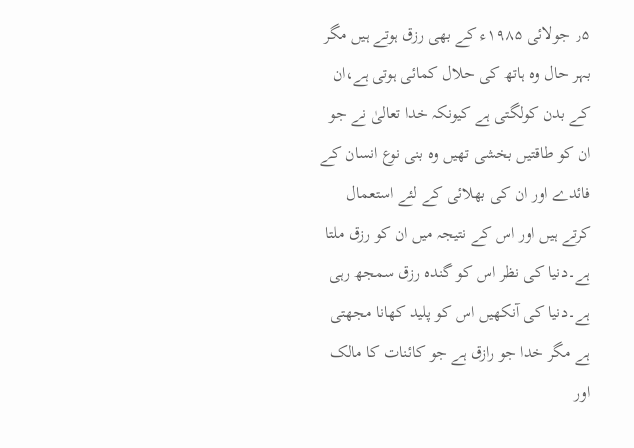٫۵ جولائی ۱۹۸۵ء کے بھی رزق ہوتے ہیں مگر بہر حال وہ ہاتھ کی حلال کمائی ہوتی ہے،ان کے بدن کولگتی ہے کیونکہ خدا تعالیٰ نے جو ان کو طاقتیں بخشی تھیں وہ بنی نوع انسان کے فائدے اور ان کی بھلائی کے لئے استعمال کرتے ہیں اور اس کے نتیجہ میں ان کو رزق ملتا ہے۔دنیا کی نظر اس کو گندہ رزق سمجھ رہی ہے۔دنیا کی آنکھیں اس کو پلید کھانا مجھتی ہے مگر خدا جو رازق ہے جو کائنات کا مالک اور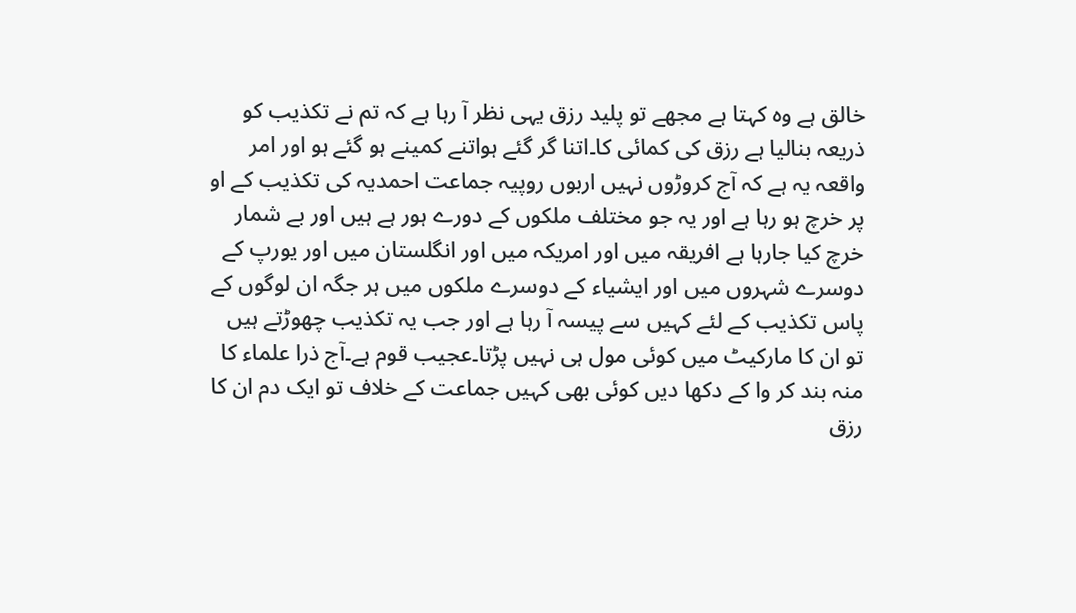خالق ہے وہ کہتا ہے مجھے تو پلید رزق یہی نظر آ رہا ہے کہ تم نے تکذیب کو ذریعہ بنالیا ہے رزق کی کمائی کا۔اتنا گر گئے ہواتنے کمینے ہو گئے ہو اور امر واقعہ یہ ہے کہ آج کروڑوں نہیں اربوں روپیہ جماعت احمدیہ کی تکذیب کے او پر خرچ ہو رہا ہے اور یہ جو مختلف ملکوں کے دورے ہور ہے ہیں اور بے شمار خرچ کیا جارہا ہے افریقہ میں اور امریکہ میں اور انگلستان میں اور یورپ کے دوسرے شہروں میں اور ایشیاء کے دوسرے ملکوں میں ہر جگہ ان لوگوں کے پاس تکذیب کے لئے کہیں سے پیسہ آ رہا ہے اور جب یہ تکذیب چھوڑتے ہیں تو ان کا مارکیٹ میں کوئی مول ہی نہیں پڑتا۔عجیب قوم ہے۔آج ذرا علماء کا منہ بند کر وا کے دکھا دیں کوئی بھی کہیں جماعت کے خلاف تو ایک دم ان کا رزق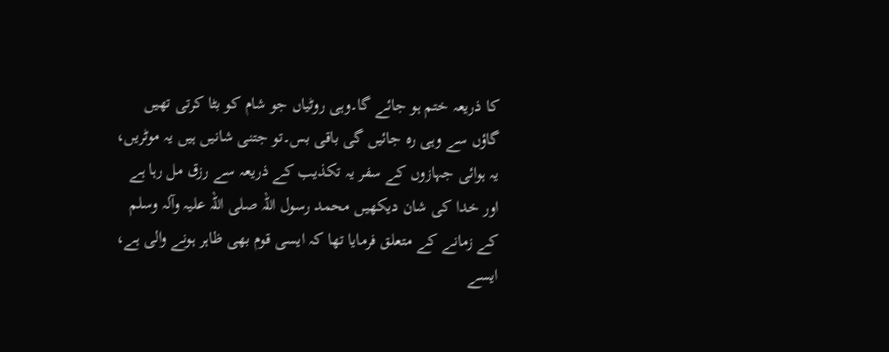کا ذریعہ ختم ہو جائے گا۔وہی روٹیاں جو شام کو بٹا کرتی تھیں گاؤں سے وہی رہ جائیں گی باقی بس۔تو جتنی شانیں ہیں یہ موٹریں، یہ ہوائی جہازوں کے سفر یہ تکذیب کے ذریعہ سے رزق مل رہا ہے اور خدا کی شان دیکھیں محمد رسول اللہ صلی اللہ علیہ وآلہ وسلم کے زمانے کے متعلق فرمایا تھا کہ ایسی قوم بھی ظاہر ہونے والی ہے، ایسے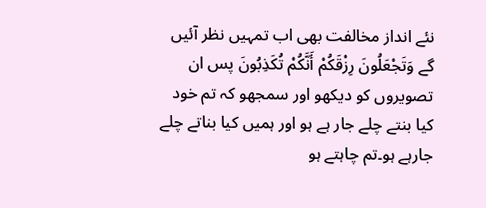نئے انداز مخالفت بھی اب تمہیں نظر آئیں گے وَتَجْعَلُونَ رِزْقَكُمْ أَنَّكُمْ تُكَذِبُونَ پس ان تصویروں کو دیکھو اور سمجھو کہ تم خود کیا بنتے چلے جار ہے ہو اور ہمیں کیا بناتے چلے جارہے ہو۔تم چاہتے ہو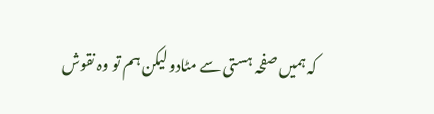کہ ہمیں صفحہ ہستی سے مٹادو لیکن ہم تو وہ نقوش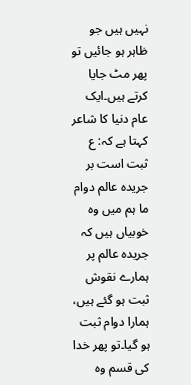نہیں ہیں جو ظاہر ہو جائیں تو پھر مٹ جایا کرتے ہیں۔ایک عام دنیا کا شاعر کہتا ہے کہ: ع ثبت است بر جریده عالم دوام ما ہم میں وہ خوبیاں ہیں کہ جریدہ عالم پر ہمارے نقوش ثبت ہو گئے ہیں، ہمارا دوام ثبت ہو گیا۔تو پھر خدا کی قسم وہ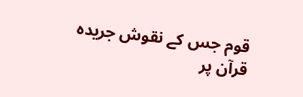قوم جس کے نقوش جریدہ قرآن پر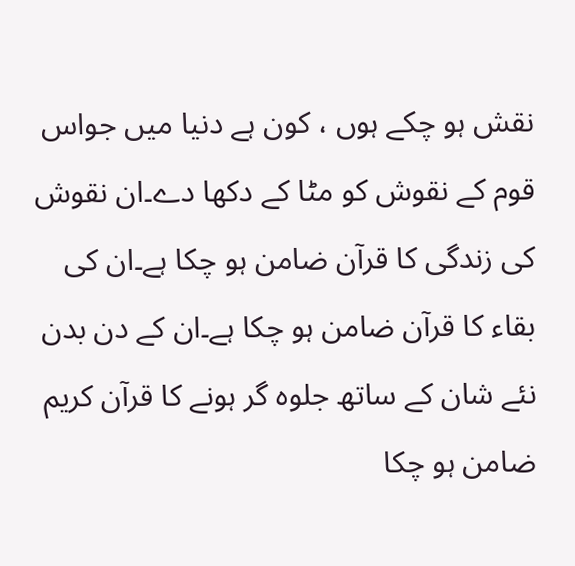نقش ہو چکے ہوں ، کون ہے دنیا میں جواس قوم کے نقوش کو مٹا کے دکھا دے۔ان نقوش کی زندگی کا قرآن ضامن ہو چکا ہے۔ان کی بقاء کا قرآن ضامن ہو چکا ہے۔ان کے دن بدن نئے شان کے ساتھ جلوہ گر ہونے کا قرآن کریم ضامن ہو چکا